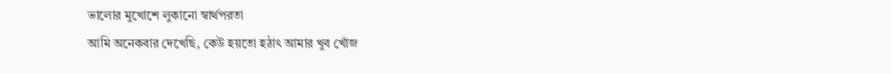ভালোর মুখোশে লুকানো স্বার্থপরতা
আমি অনেকবার দেখেছি, কেউ হয়তো হঠাৎ আমার খুব খোঁজ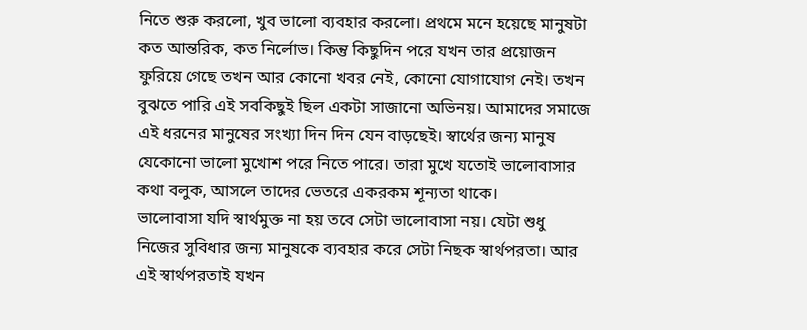নিতে শুরু করলো, খুব ভালো ব্যবহার করলো। প্রথমে মনে হয়েছে মানুষটা কত আন্তরিক, কত নির্লোভ। কিন্তু কিছুদিন পরে যখন তার প্রয়োজন ফুরিয়ে গেছে তখন আর কোনো খবর নেই, কোনো যোগাযোগ নেই। তখন বুঝতে পারি এই সবকিছুই ছিল একটা সাজানো অভিনয়। আমাদের সমাজে এই ধরনের মানুষের সংখ্যা দিন দিন যেন বাড়ছেই। স্বার্থের জন্য মানুষ যেকোনো ভালো মুখোশ পরে নিতে পারে। তারা মুখে যতোই ভালোবাসার কথা বলুক, আসলে তাদের ভেতরে একরকম শূন্যতা থাকে।
ভালোবাসা যদি স্বার্থমুক্ত না হয় তবে সেটা ভালোবাসা নয়। যেটা শুধু নিজের সুবিধার জন্য মানুষকে ব্যবহার করে সেটা নিছক স্বার্থপরতা। আর এই স্বার্থপরতাই যখন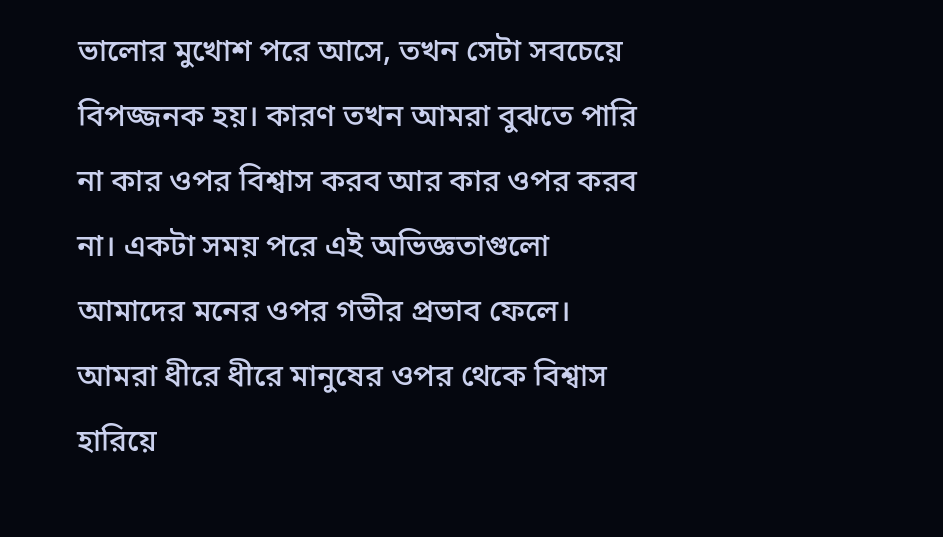ভালোর মুখোশ পরে আসে, তখন সেটা সবচেয়ে বিপজ্জনক হয়। কারণ তখন আমরা বুঝতে পারি না কার ওপর বিশ্বাস করব আর কার ওপর করব না। একটা সময় পরে এই অভিজ্ঞতাগুলো আমাদের মনের ওপর গভীর প্রভাব ফেলে। আমরা ধীরে ধীরে মানুষের ওপর থেকে বিশ্বাস হারিয়ে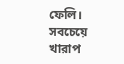ফেলি।
সবচেয়ে খারাপ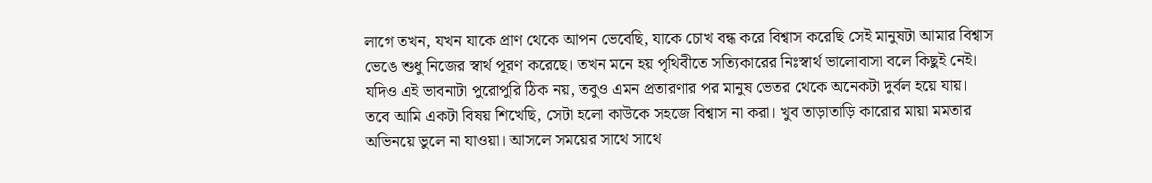লাগে তখন, যখন যাকে প্রাণ থেকে আপন ভেবেছি, যাকে চোখ বন্ধ করে বিশ্বাস করেছি সেই মানুষটা আমার বিশ্বাস ভেঙে শুধু নিজের স্বার্থ পূরণ করেছে। তখন মনে হয় পৃথিবীতে সত্যিকারের নিঃস্বার্থ ভালোবাসা বলে কিছুই নেই। যদিও এই ভাবনাটা পুরোপুরি ঠিক নয়, তবুও এমন প্রতারণার পর মানুষ ভেতর থেকে অনেকটা দুর্বল হয়ে যায়।
তবে আমি একটা বিষয় শিখেছি, সেটা হলো কাউকে সহজে বিশ্বাস না করা। খুব তাড়াতাড়ি কারোর মায়া মমতার অভিনয়ে ভুলে না যাওয়া। আসলে সময়ের সাথে সাথে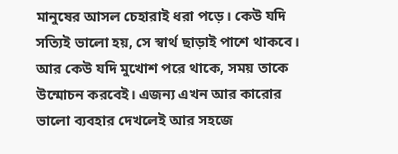মানুষের আসল চেহারাই ধরা পড়ে। কেউ যদি সত্যিই ভালো হয়, সে স্বার্থ ছাড়াই পাশে থাকবে। আর কেউ যদি মুখোশ পরে থাকে, সময় তাকে উন্মোচন করবেই। এজন্য এখন আর কারোর ভালো ব্যবহার দেখলেই আর সহজে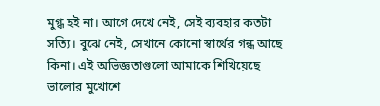মুগ্ধ হই না। আগে দেখে নেই, সেই ব্যবহার কতটা সত্যি। বুঝে নেই, সেখানে কোনো স্বার্থের গন্ধ আছে কিনা। এই অভিজ্ঞতাগুলো আমাকে শিখিয়েছে ভালোর মুখোশে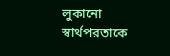লুকানো স্বার্থপরতাকে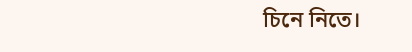চিনে নিতে।